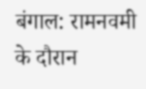बंगाल: रामनवमी के दौरान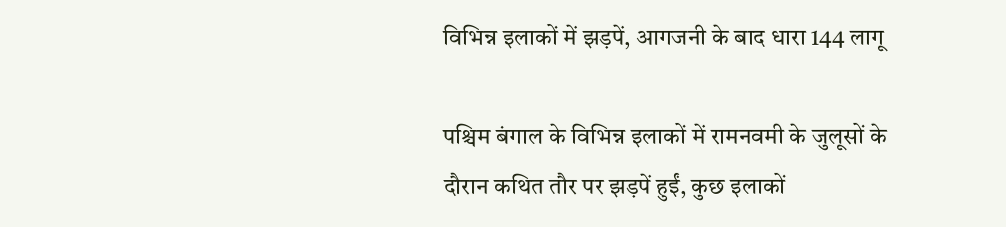विभिन्न इलाकों में झड़पें, आगजनी के बाद धारा 144 लागू

पश्चिम बंगाल के विभिन्न इलाकों में रामनवमी के जुलूसों के दौरान कथित तौर पर झड़पें हुईं, कुछ इलाकों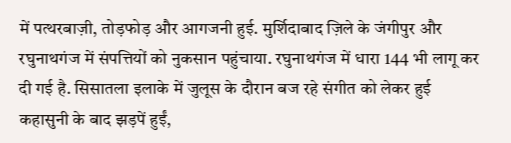में पत्थरबाज़ी, तोड़फोड़ और आगजनी हुई. मुर्शिदाबाद ज़िले के जंगीपुर और रघुनाथगंज में संपत्तियों को नुकसान पहुंचाया. रघुनाथगंज में धारा 144 भी लागू कर दी गई है. सिसातला इलाके में जुलूस के दौरान बज रहे संगीत को लेकर हुई कहासुनी के बाद झड़पें हुईं,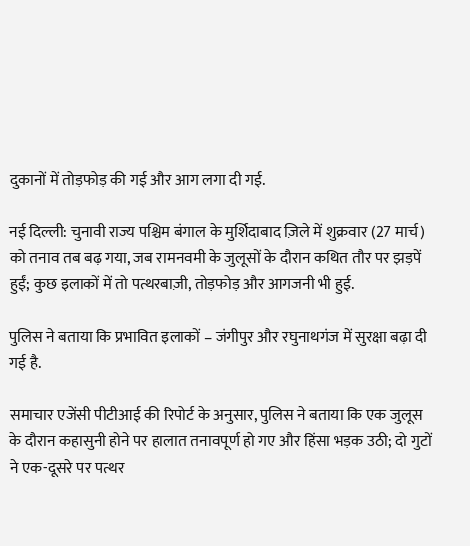दुकानों में तोड़फोड़ की गई और आग लगा दी गई.

नई दिल्ली: चुनावी राज्य पश्चिम बंगाल के मुर्शिदाबाद ज़िले में शुक्रवार (27 मार्च) को तनाव तब बढ़ गया, जब रामनवमी के जुलूसों के दौरान कथित तौर पर झड़पें हुईं; कुछ इलाकों में तो पत्थरबाज़ी, तोड़फोड़ और आगजनी भी हुई.

पुलिस ने बताया कि प्रभावित इलाकों – जंगीपुर और रघुनाथगंज में सुरक्षा बढ़ा दी गई है.

समाचार एजेंसी पीटीआई की रिपोर्ट के अनुसार, पुलिस ने बताया कि एक जुलूस के दौरान कहासुनी होने पर हालात तनावपूर्ण हो गए और हिंसा भड़क उठी; दो गुटों ने एक-दूसरे पर पत्थर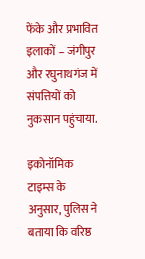फेंके और प्रभावित इलाकों – जंगीपुर और रघुनाथगंज में संपत्तियों को नुकसान पहुंचाया.

इकोनॉमिक टाइम्स के अनुसार, पुलिस ने बताया कि वरिष्ठ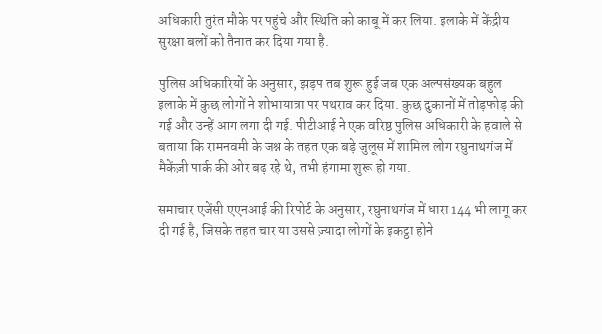अधिकारी तुरंत मौके पर पहुंचे और स्थिति को काबू में कर लिया. इलाके में केंद्रीय सुरक्षा बलों को तैनात कर दिया गया है.

पुलिस अधिकारियों के अनुसार, झड़प तब शुरू हुई जब एक अल्पसंख्यक बहुल इलाके में कुछ लोगों ने शोभायात्रा पर पथराव कर दिया. कुछ दुकानों में तोड़फोड़ की गई और उन्हें आग लगा दी गई. पीटीआई ने एक वरिष्ठ पुलिस अधिकारी के हवाले से बताया कि रामनवमी के जश्न के तहत एक बड़े जुलूस में शामिल लोग रघुनाथगंज में मैकेंज़ी पार्क की ओर बढ़ रहे थे, तभी हंगामा शुरू हो गया.

समाचार एजेंसी एएनआई की रिपोर्ट के अनुसार, रघुनाथगंज में धारा 144 भी लागू कर दी गई है, जिसके तहत चार या उससे ज़्यादा लोगों के इकट्ठा होने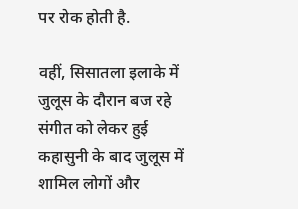पर रोक होती है.

वहीं, सिसातला इलाके में जुलूस के दौरान बज रहे संगीत को लेकर हुई कहासुनी के बाद जुलूस में शामिल लोगों और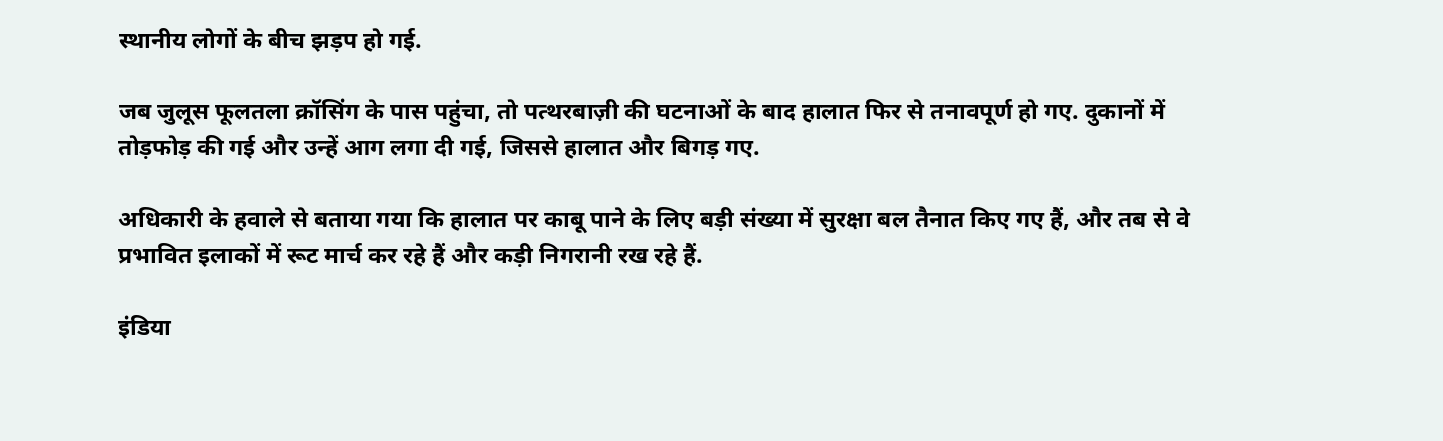स्थानीय लोगों के बीच झड़प हो गई.

जब जुलूस फूलतला क्रॉसिंग के पास पहुंचा, तो पत्थरबाज़ी की घटनाओं के बाद हालात फिर से तनावपूर्ण हो गए. दुकानों में तोड़फोड़ की गई और उन्हें आग लगा दी गई, जिससे हालात और बिगड़ गए.

अधिकारी के हवाले से बताया गया कि हालात पर काबू पाने के लिए बड़ी संख्या में सुरक्षा बल तैनात किए गए हैं, और तब से वे प्रभावित इलाकों में रूट मार्च कर रहे हैं और कड़ी निगरानी रख रहे हैं.

इंडिया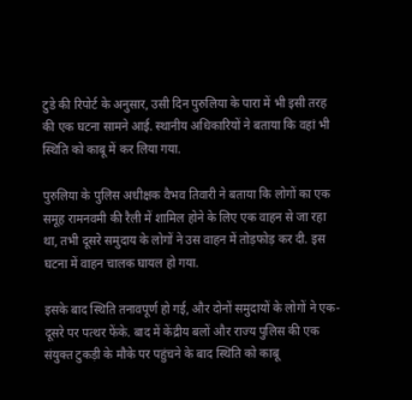टुडे की रिपोर्ट के अनुसार, उसी दिन पुरुलिया के पारा में भी इसी तरह की एक घटना सामने आई. स्थानीय अधिकारियों ने बताया कि वहां भी स्थिति को काबू में कर लिया गया.

पुरुलिया के पुलिस अधीक्षक वैभव तिवारी ने बताया कि लोगों का एक समूह रामनवमी की रैली में शामिल होने के लिए एक वाहन से जा रहा था, तभी दूसरे समुदाय के लोगों ने उस वाहन में तोड़फोड़ कर दी. इस घटना में वाहन चालक घायल हो गया.

इसके बाद स्थिति तनावपूर्ण हो गई, और दोनों समुदायों के लोगों ने एक-दूसरे पर पत्थर फेंके. बाद में केंद्रीय बलों और राज्य पुलिस की एक संयुक्त टुकड़ी के मौके पर पहुंचने के बाद स्थिति को काबू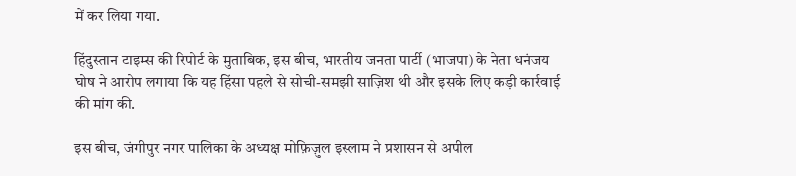में कर लिया गया.

हिंदुस्तान टाइम्स की रिपोर्ट के मुताबिक, इस बीच, भारतीय जनता पार्टी (भाजपा) के नेता धनंजय घोष ने आरोप लगाया कि यह हिंसा पहले से सोची-समझी साज़िश थी और इसके लिए कड़ी कार्रवाई की मांग की.

इस बीच, जंगीपुर नगर पालिका के अध्यक्ष मोफ़िज़ुल इस्लाम ने प्रशासन से अपील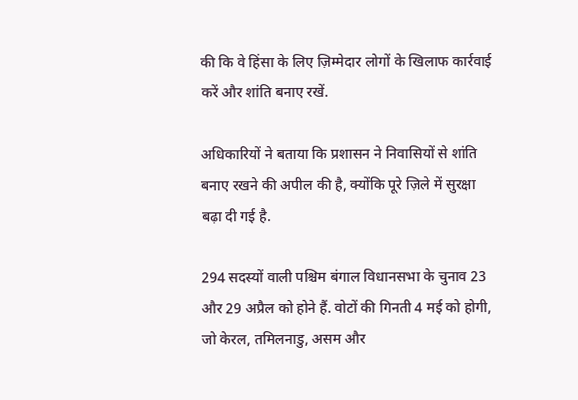की कि वे हिंसा के लिए ज़िम्मेदार लोगों के खिलाफ कार्रवाई करें और शांति बनाए रखें.

अधिकारियों ने बताया कि प्रशासन ने निवासियों से शांति बनाए रखने की अपील की है, क्योंकि पूरे ज़िले में सुरक्षा बढ़ा दी गई है.

294 सदस्यों वाली पश्चिम बंगाल विधानसभा के चुनाव 23 और 29 अप्रैल को होने हैं. वोटों की गिनती 4 मई को होगी, जो केरल, तमिलनाडु, असम और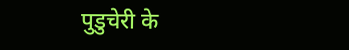पुडुचेरी के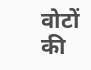वोटों की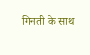गिनती के साथ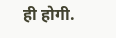ही होगी.